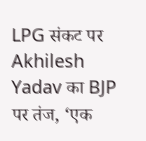LPG संकट पर Akhilesh Yadav का BJP पर तंज, ‘एक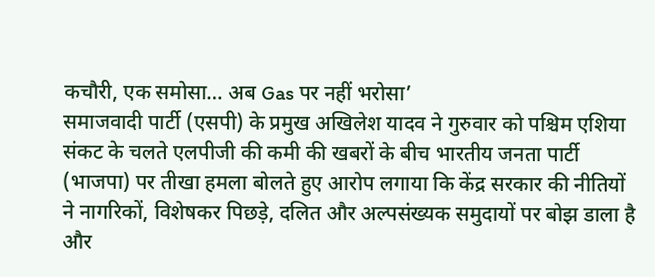कचौरी, एक समोसा… अब Gas पर नहीं भरोसा’
समाजवादी पार्टी (एसपी) के प्रमुख अखिलेश यादव ने गुरुवार को पश्चिम एशिया संकट के चलते एलपीजी की कमी की खबरों के बीच भारतीय जनता पार्टी (भाजपा) पर तीखा हमला बोलते हुए आरोप लगाया कि केंद्र सरकार की नीतियों ने नागरिकों, विशेषकर पिछड़े, दलित और अल्पसंख्यक समुदायों पर बोझ डाला है और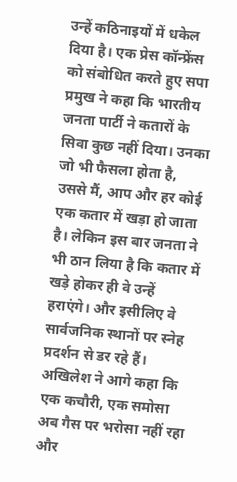उन्हें कठिनाइयों में धकेल दिया है। एक प्रेस कॉन्फ्रेंस को संबोधित करते हुए सपा प्रमुख ने कहा कि भारतीय जनता पार्टी ने कतारों के सिवा कुछ नहीं दिया। उनका जो भी फैसला होता है, उससे मैं, आप और हर कोई एक कतार में खड़ा हो जाता है। लेकिन इस बार जनता ने भी ठान लिया है कि कतार में खड़े होकर ही वे उन्हें हराएंगे। और इसीलिए वे सार्वजनिक स्थानों पर स्नेह प्रदर्शन से डर रहे हैं।
अखिलेश ने आगे कहा कि एक कचौरी, एक समोसा अब गैस पर भरोसा नहीं रहा और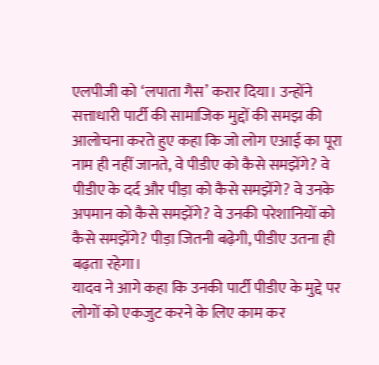एलपीजी को ‘लपाता गैस’ करार दिया। उन्होंने सत्ताधारी पार्टी की सामाजिक मुद्दों की समझ की आलोचना करते हुए कहा कि जो लोग एआई का पूरा नाम ही नहीं जानते, वे पीडीए को कैसे समझेंगे? वे पीडीए के दर्द और पीड़ा को कैसे समझेंगे? वे उनके अपमान को कैसे समझेंगे? वे उनकी परेशानियों को कैसे समझेंगे? पीड़ा जितनी बढ़ेगी, पीडीए उतना ही बढ़ता रहेगा।
यादव ने आगे कहा कि उनकी पार्टी पीडीए के मुद्दे पर लोगों को एकजुट करने के लिए काम कर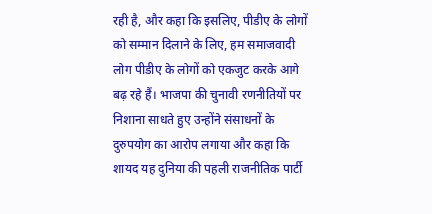रही है, और कहा कि इसलिए, पीडीए के लोगों को सम्मान दिलाने के लिए, हम समाजवादी लोग पीडीए के लोगों को एकजुट करके आगे बढ़ रहे हैं। भाजपा की चुनावी रणनीतियों पर निशाना साधते हुए उन्होंने संसाधनों के दुरुपयोग का आरोप लगाया और कहा कि शायद यह दुनिया की पहली राजनीतिक पार्टी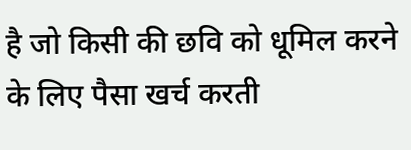है जो किसी की छवि को धूमिल करने के लिए पैसा खर्च करती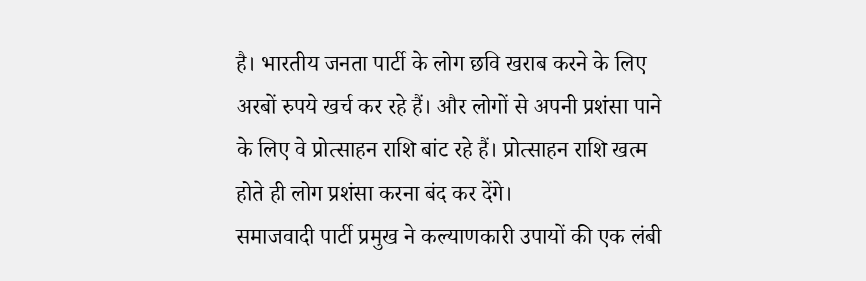है। भारतीय जनता पार्टी के लोग छवि खराब करने के लिए अरबों रुपये खर्च कर रहे हैं। और लोगों से अपनी प्रशंसा पाने के लिए वे प्रोत्साहन राशि बांट रहे हैं। प्रोत्साहन राशि खत्म होते ही लोग प्रशंसा करना बंद कर देंगे।
समाजवादी पार्टी प्रमुख ने कल्याणकारी उपायों की एक लंबी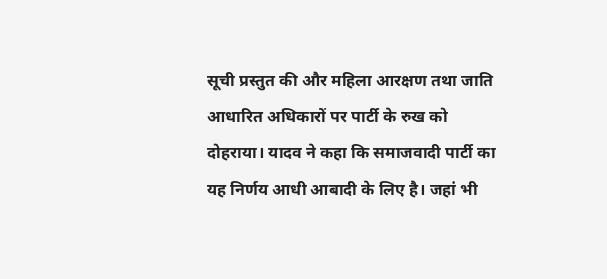सूची प्रस्तुत की और महिला आरक्षण तथा जाति आधारित अधिकारों पर पार्टी के रुख को दोहराया। यादव ने कहा कि समाजवादी पार्टी का यह निर्णय आधी आबादी के लिए है। जहां भी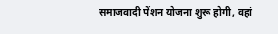समाजवादी पेंशन योजना शुरू होगी, वहां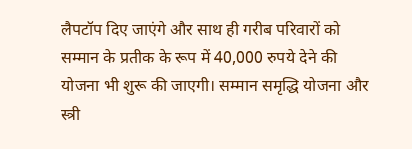लैपटॉप दिए जाएंगे और साथ ही गरीब परिवारों को सम्मान के प्रतीक के रूप में 40,000 रुपये देने की योजना भी शुरू की जाएगी। सम्मान समृद्धि योजना और स्त्री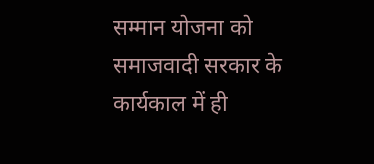सम्मान योजना को समाजवादी सरकार के कार्यकाल में ही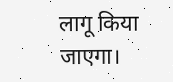लागू किया जाएगा।